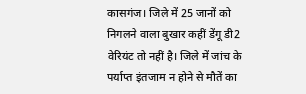कासगंज। जिले में 25 जानों को निगलने वाला बुखार कहीं डेंगू डी2 वेरियंट तो नहीं है। जिले में जांच के पर्याप्त इंतजाम न होने से मौतें का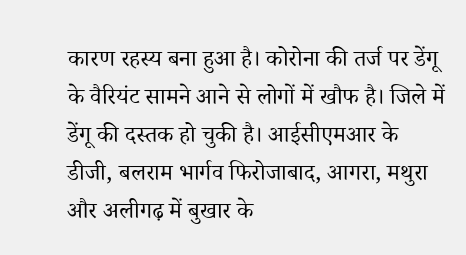कारण रहस्य बना हुआ है। कोरोना की तर्ज पर डेंगू के वैरियंट सामने आने से लोगों में खौफ है। जिले में डेंगू की दस्तक हो चुकी है। आईसीएमआर के डीजी, बलराम भार्गव फिरोजाबाद, आगरा, मथुरा और अलीगढ़ में बुखार के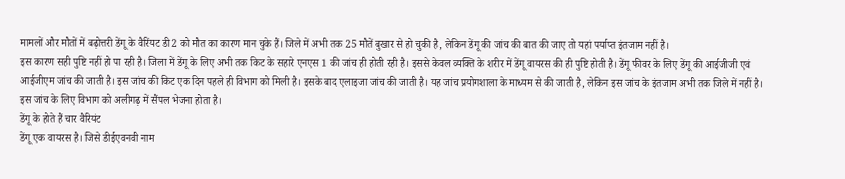मामलों और मौतों में बढ़ोत्तरी डेंगू के वैरिंयट डी2 को मौत का कारण मान चुके हैं। जिले में अभी तक 25 मौतें बुखार से हो चुकी है, लेकिन डेंगू की जांच की बात की जाए तो यहां पर्याप्त इंतजाम नहीं है।
इस कारण सही पुष्टि नहीं हो पा रही है। जिला में डेंगू के लिए अभी तक किट के सहारे एनएस 1 की जांच ही होती रही है। इससे केवल व्यक्ति के शरीर में डेंगू वायरस की ही पुष्टि होती है। डेंगू फीवर के लिए डेंगू की आईजीजी एवं आईजीएम जांच की जाती है। इस जांच की किट एक दिन पहले ही विभाग को मिली है। इसके बाद एलाइजा जांच की जाती है। यह जांच प्रयोगशाला के माध्यम से की जाती है, लेकिन इस जांच के इंतजाम अभी तक जिले में नहीं है। इस जांच के लिए विभाग को अलीगढ़ में सैंपल भेजना होता है।
डेंगू के होते हैं चार वैरियंट
डेंगू एक वायरस है। जिसे डीईएवनवी नाम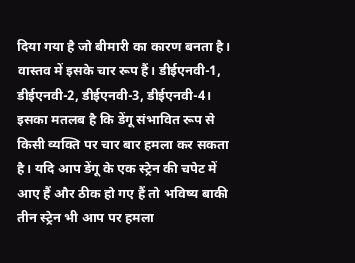दिया गया है जो बीमारी का कारण बनता है। वास्तव में इसके चार रूप हैं। डीईएनवी-1, डीईएनवी-2, डीईएनवी-3, डीईएनवी-4। इसका मतलब है कि डेंगू संभावित रूप से किसी व्यक्ति पर चार बार हमला कर सकता है। यदि आप डेंगू के एक स्ट्रेन की चपेट में आए हैं और ठीक हो गए हैं तो भविष्य बाकी तीन स्ट्रेन भी आप पर हमला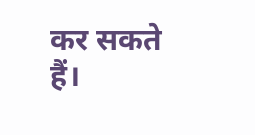कर सकते हैं।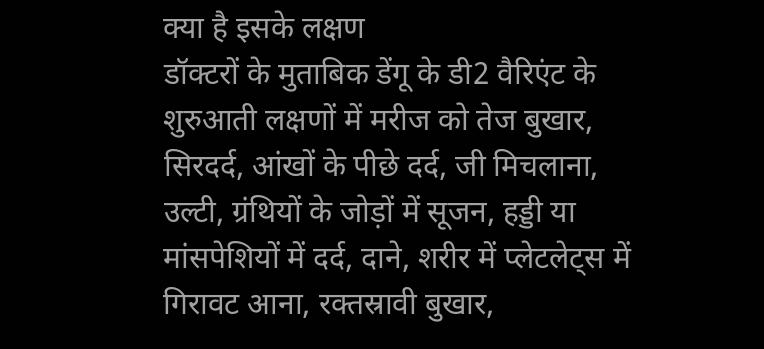क्या है इसके लक्षण
डॉक्टरों के मुताबिक डेंगू के डी2 वैरिएंट के शुरुआती लक्षणों में मरीज को तेज बुखार, सिरदर्द, आंखों के पीछे दर्द, जी मिचलाना, उल्टी, ग्रंथियों के जोड़ों में सूजन, हड्डी या मांसपेशियों में दर्द, दाने, शरीर में प्लेटलेट्स में गिरावट आना, रक्तस्रावी बुखार,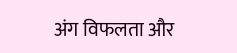अंग विफलता और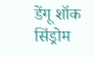डेंगू शॉक सिंड्रोम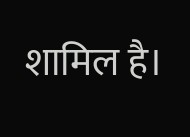शामिल है।